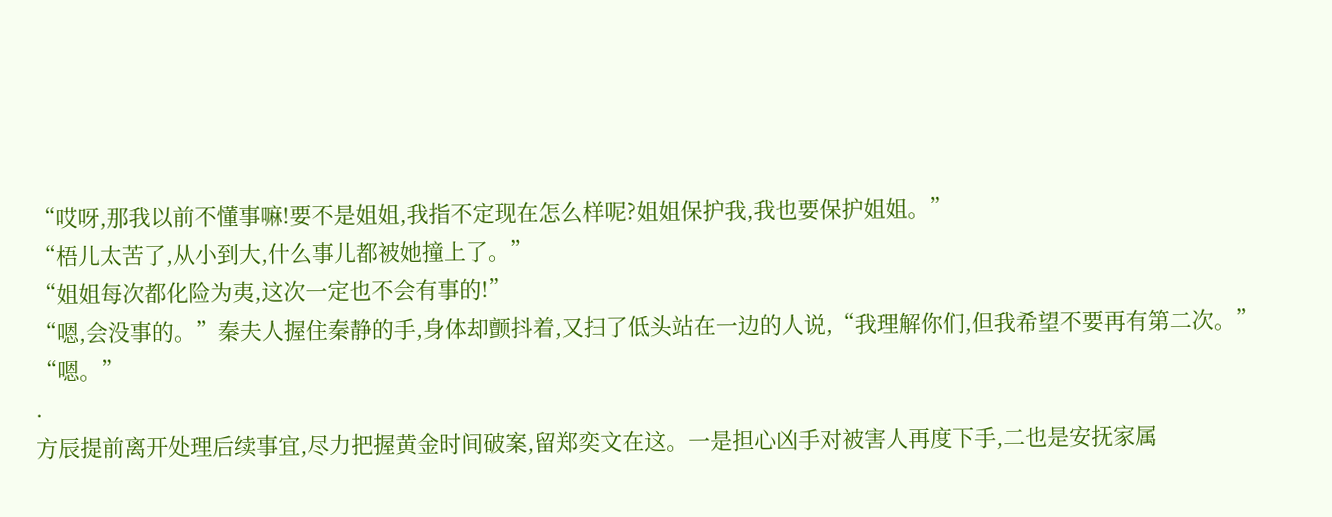“哎呀,那我以前不懂事嘛!要不是姐姐,我指不定现在怎么样呢?姐姐保护我,我也要保护姐姐。”
“梧儿太苦了,从小到大,什么事儿都被她撞上了。”
“姐姐每次都化险为夷,这次一定也不会有事的!”
“嗯,会没事的。”秦夫人握住秦静的手,身体却颤抖着,又扫了低头站在一边的人说,“我理解你们,但我希望不要再有第二次。”
“嗯。”
.
方辰提前离开处理后续事宜,尽力把握黄金时间破案,留郑奕文在这。一是担心凶手对被害人再度下手,二也是安抚家属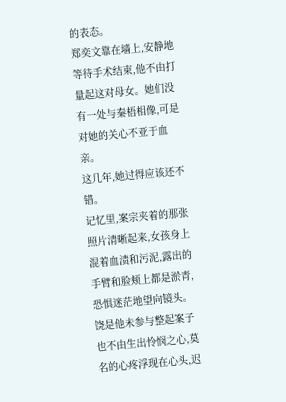的表态。
郑奕文靠在墙上,安静地等待手术结束,他不由打量起这对母女。她们没有一处与秦梧相像,可是对她的关心不亚于血亲。
这几年,她过得应该还不错。
记忆里,案宗夹着的那张照片清晰起来,女孩身上混着血渍和污泥,露出的手臂和脸颊上都是淤青,恐惧迷茫地望向镜头。饶是他未参与整起案子也不由生出怜悯之心,莫名的心疼浮现在心头,迟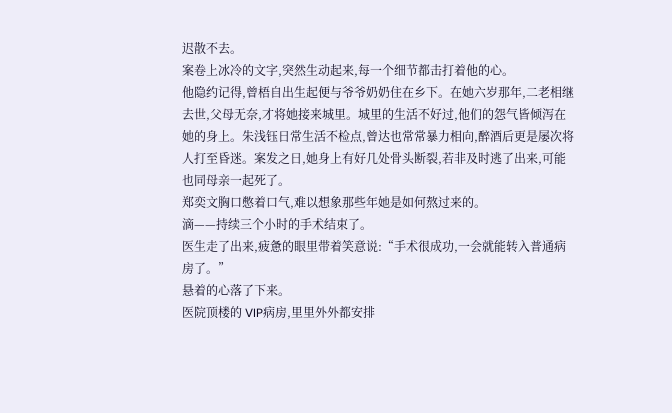迟散不去。
案卷上冰冷的文字,突然生动起来,每一个细节都击打着他的心。
他隐约记得,曾梧自出生起便与爷爷奶奶住在乡下。在她六岁那年,二老相继去世,父母无奈,才将她接来城里。城里的生活不好过,他们的怨气皆倾泻在她的身上。朱浅钰日常生活不检点,曾达也常常暴力相向,醉酒后更是屡次将人打至昏迷。案发之日,她身上有好几处骨头断裂,若非及时逃了出来,可能也同母亲一起死了。
郑奕文胸口憋着口气,难以想象那些年她是如何熬过来的。
滴——持续三个小时的手术结束了。
医生走了出来,疲惫的眼里带着笑意说:“手术很成功,一会就能转入普通病房了。”
悬着的心落了下来。
医院顶楼的 VIP病房,里里外外都安排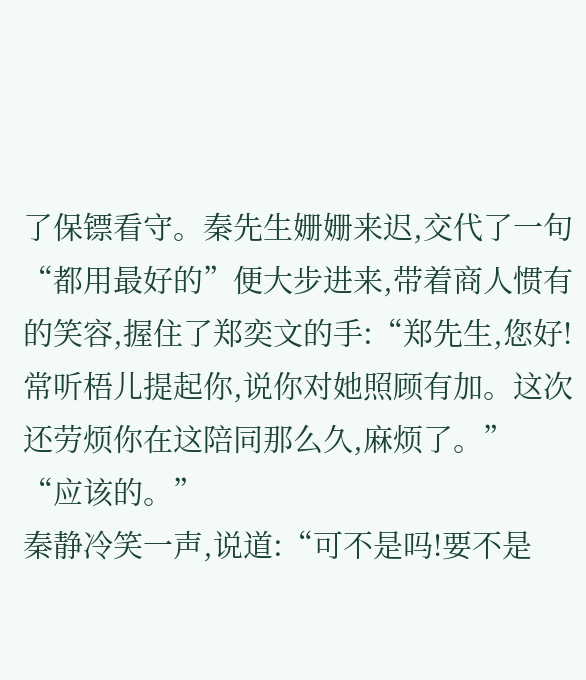了保镖看守。秦先生姗姗来迟,交代了一句“都用最好的”便大步进来,带着商人惯有的笑容,握住了郑奕文的手:“郑先生,您好!常听梧儿提起你,说你对她照顾有加。这次还劳烦你在这陪同那么久,麻烦了。”
“应该的。”
秦静冷笑一声,说道:“可不是吗!要不是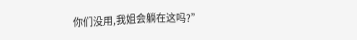你们没用,我姐会躺在这吗?”